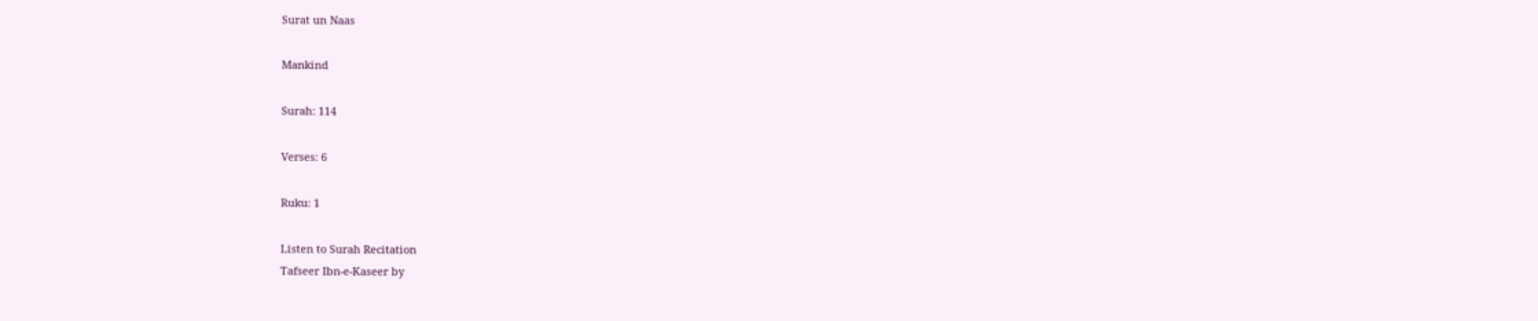Surat un Naas

Mankind

Surah: 114

Verses: 6

Ruku: 1

Listen to Surah Recitation
Tafseer Ibn-e-Kaseer by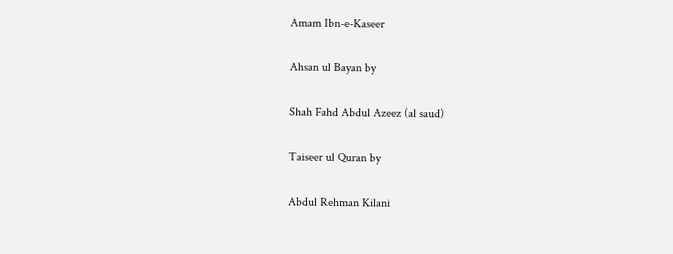Amam Ibn-e-Kaseer

Ahsan ul Bayan by

Shah Fahd Abdul Azeez (al saud)

Taiseer ul Quran by

Abdul Rehman Kilani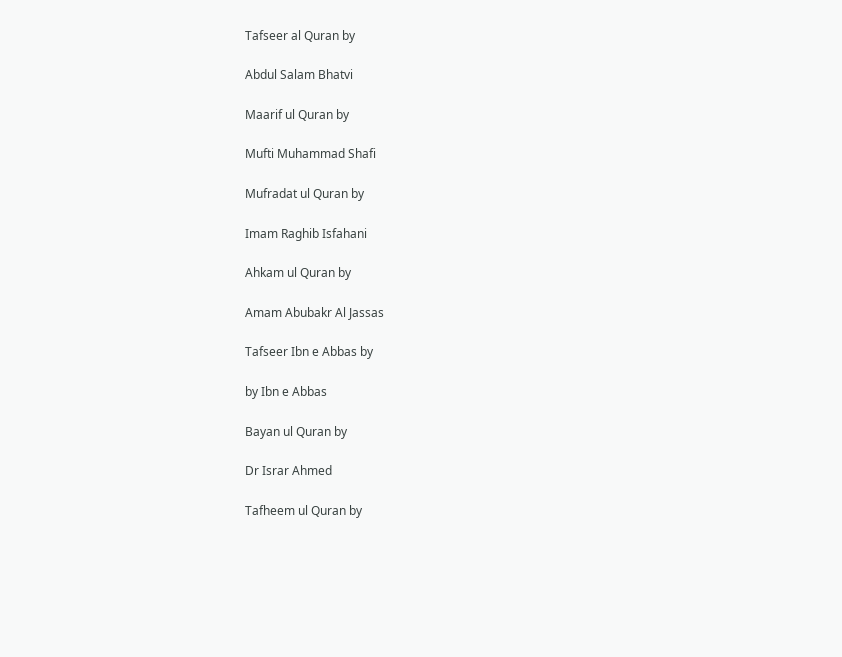Tafseer al Quran by

Abdul Salam Bhatvi

Maarif ul Quran by

Mufti Muhammad Shafi

Mufradat ul Quran by

Imam Raghib Isfahani

Ahkam ul Quran by

Amam Abubakr Al Jassas

Tafseer Ibn e Abbas by

by Ibn e Abbas

Bayan ul Quran by

Dr Israr Ahmed

Tafheem ul Quran by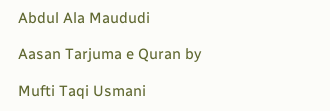Abdul Ala Maududi

Aasan Tarjuma e Quran by

Mufti Taqi Usmani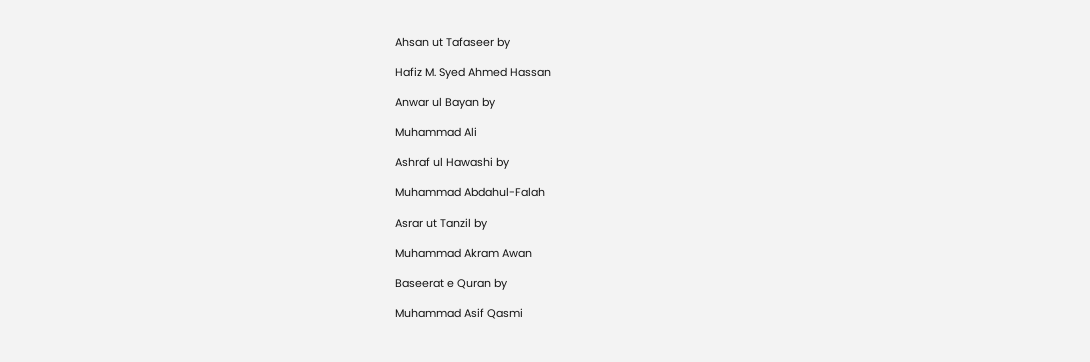Ahsan ut Tafaseer by

Hafiz M. Syed Ahmed Hassan

Anwar ul Bayan by

Muhammad Ali

Ashraf ul Hawashi by

Muhammad Abdahul-Falah

Asrar ut Tanzil by

Muhammad Akram Awan

Baseerat e Quran by

Muhammad Asif Qasmi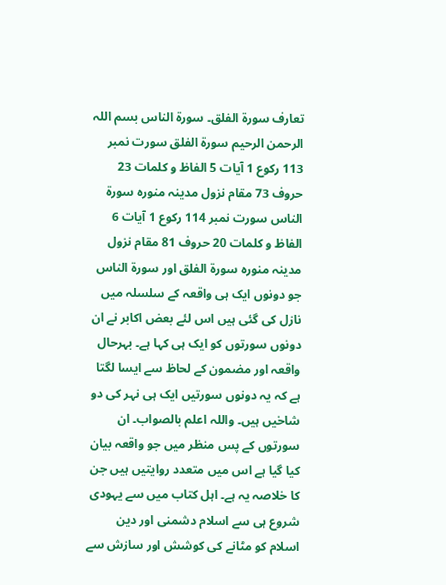تعارف سورة الفلق۔ سورة الناس بسم اللہ الرحمن الرحیم سورة الفلق سورت نمبر 113 رکوع 1 آیات 5 الفاظ و کلمات 23 حروف 73 مقام نزول مدینہ منورہ سورة الناس سورت نمبر 114 رکوع 1 آیات 6 الفاظ و کلمات 20 حروف 81 مقام نزول مدینہ منورہ سورة الفلق اور سورة الناس جو دونوں ایک ہی واقعہ کے سلسلہ میں نازل کی گئی ہیں اس لئے بعض اکابر نے ان دونوں سورتوں کو ایک ہی کہا ہے۔ بہرحال واقعہ اور مضمون کے لحاظ سے ایسا لگتا ہے کہ یہ دونوں سورتیں ایک ہی نہر کی دو شاخیں ہیں۔ واللہ اعلم بالصواب۔ ان سورتوں کے پس منظر میں جو واقعہ بیان کیا گیا ہے اس میں متعدد روایتیں ہیں جن کا خلاصہ یہ ہے۔ اہل کتاب میں سے یہودی شروع ہی سے اسلام دشمنی اور دین اسلام کو مٹانے کی کوشش اور سازش سے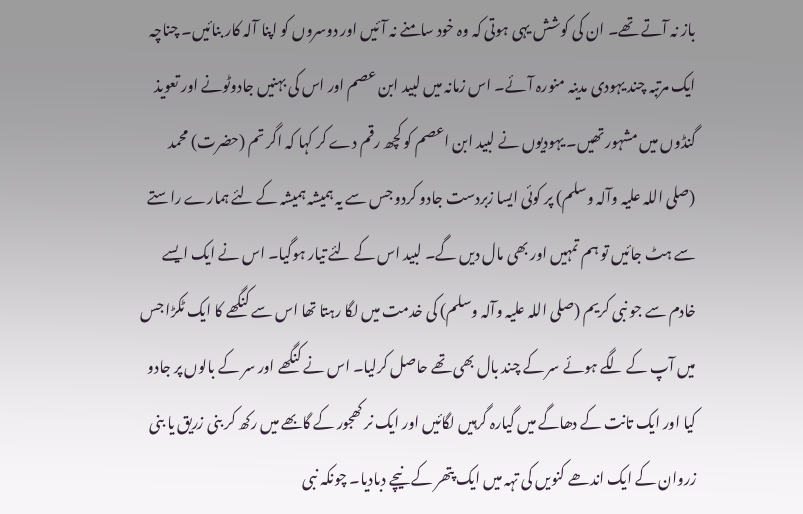باز نہ آتے تھے۔ ان کی کوشش یہی ہوتی کہ وہ خود سامنے نہ آئیں اور دوسروں کو اپنا آلہ کار بنائیں۔ چناچہ ایک مرتبہ چند یہودی مدینہ منورہ آئے۔ اس زمانہ میں لبید ابن عصم اور اس کی بہنیں جادوٹونے اور تعویذ گنڈوں میں مشہور تھیں۔ یہودیوں نے لبید ابن اعصم کو کچھ رقم دے کر کہا کہ اگر تم (حضرت) محمد (صلی اللہ علیہ وآلہ وسلم) پر کوئی ایسا زبردست جادو کردو جس سے یہ ہمیشہ ہمیشہ کے لئے ہمارے راستے سے ہٹ جائیں تو ہم تمہیں اور بھی مال دیں گے۔ لبید اس کے لئے تیار ہوگیا۔ اس نے ایک ایسے خادم سے جو نبی کریم (صلی اللہ علیہ وآلہ وسلم) کی خدمت میں لگا رہتا تھا اس سے کنگھے کا ایک ٹکڑا جس میں آپ کے لگے ہوئے سر کے چند بال بھی تھے حاصل کرلیا۔ اس نے کنگھے اور سر کے بالوں پر جادو کیا اور ایک تانت کے دھاگے میں گیارہ گرہیں لگائیں اور ایک نر کھجور کے گابھے میں رکھ کر بنی زریق یا بنی زروان کے ایک اندھے کنویں کی تہہ میں ایک پتھر کے نیچے دبادیا۔ چونکہ نبی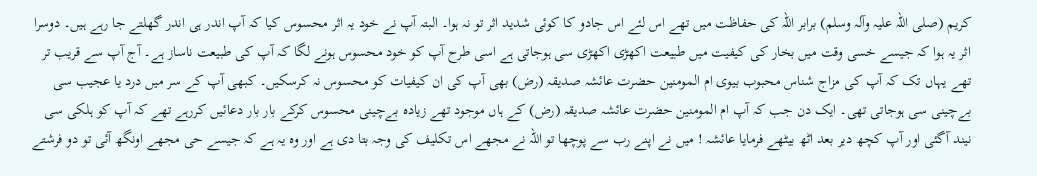کریم (صلی اللہ علیہ وآلہ وسلم) برابر اللہ کی حفاظت میں تھے اس لئے اس جادو کا کوئی شدید اثر تو نہ ہوا۔ البتہ آپ نے خود یہ اثر محسوس کیا کہ آپ اندر ہی اندر گھلتے جا رہے ہیں۔ دوسرا اثر یہ ہوا کہ جیسے خسی وقت میں بخار کی کیفیت میں طبیعت اکھڑی اکھڑی سی ہوجاتی ہے اسی طرح آپ کو خود محسوس ہونے لگا کہ آپ کی طبیعت ناساز ہے۔ آج آپ سے قریب تر تھے یہاں تک کہ آپ کی مزاج شناس محبوب بیوی ام المومنین حضرت عائشہ صدیقہ (رض) بھی آپ کی ان کیفیات کو محسوس نہ کرسکیں۔ کبھی آپ کے سر میں درد یا عجیب سی بےچینی سی ہوجاتی تھی۔ ایک دن جب کہ آپ ام المومنین حضرت عائشہ صدیقہ (رض) کے ہاں موجود تھے زیادہ بےچینی محسوس کرکے بار بار دعائیں کررہے تھے کہ آپ کو ہلکی سی نیند آگئی اور آپ کچھ دیر بعد اٹھ بیٹھے فرمایا عائشہ ! میں نے اپنے رب سے پوچھا تو اللہ نے مجھے اس تکلیف کی وجہ بتا دی ہے اور وہ یہ ہے کہ جیسے حی مجھے اونگھ آئی تو دو فرشتے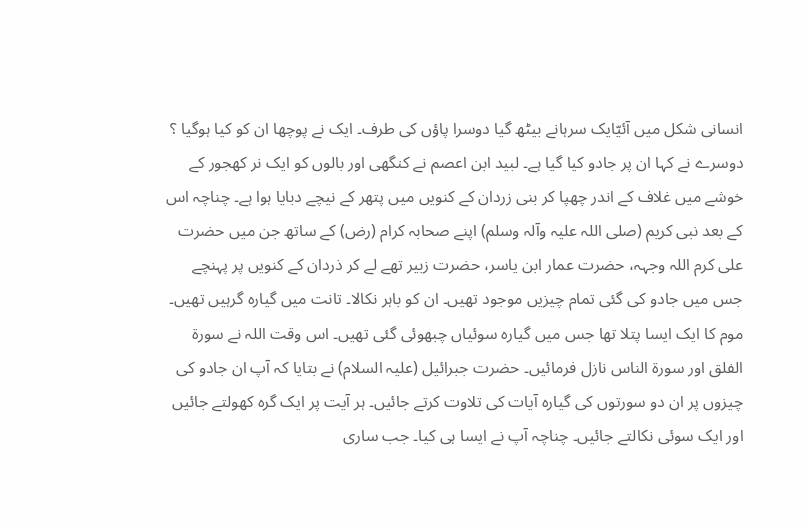انسانی شکل میں آئیّایک سرہانے بیٹھ گیا دوسرا پاؤں کی طرف۔ ایک نے پوچھا ان کو کیا ہوگیا ؟ دوسرے نے کہا ان پر جادو کیا گیا ہے۔ لبید ابن اعصم نے کنگھی اور بالوں کو ایک نر کھجور کے خوشے میں غلاف کے اندر چھپا کر بنی زردان کے کنویں میں پتھر کے نیچے دبایا ہوا ہے۔ چناچہ اس کے بعد نبی کریم (صلی اللہ علیہ وآلہ وسلم) اپنے صحابہ کرام (رض) کے ساتھ جن میں حضرت علی کرم اللہ وجہہ، حضرت عمار ابن یاسر، حضرت زبیر تھے لے کر ذردان کے کنویں پر پہنچے جس میں جادو کی گئی تمام چیزیں موجود تھیں۔ ان کو باہر نکالا۔ تانت میں گیارہ گرہیں تھیں۔ موم کا ایک ایسا پتلا تھا جس میں گیارہ سوئیاں چبھوئی گئی تھیں۔ اس وقت اللہ نے سورة الفلق اور سورة الناس نازل فرمائیں۔ حضرت جبرائیل (علیہ السلام) نے بتایا کہ آپ ان جادو کی چیزوں پر ان دو سورتوں کی گیارہ آیات کی تلاوت کرتے جائیں۔ ہر آیت پر ایک گرہ کھولتے جائیں اور ایک سوئی نکالتے جائیں۔ چناچہ آپ نے ایسا ہی کیا۔ جب ساری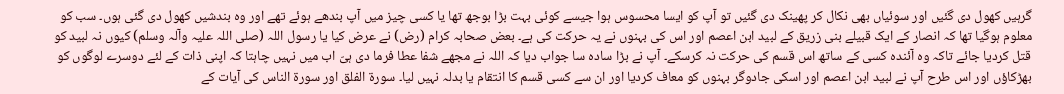گرہیں کھول دی گئیں اور سوئیاں بھی نکال کر پھینک دی گئیں تو آپ کو ایسا محسوس ہوا جیسے کوئی بہت بڑا بوجھ تھا یا کسی چیز میں آپ بندھے ہوئے تھے اور وہ بندشیں کھول دی گئی ہوں۔ سب کو معلوم ہوگیا تھا کہ انصار کے ایک قبیلے بنی زریق کے لبید ابن اعصم اور اس کی بہنوں نے یہ حرکت کی ہے۔ بعض صحابہ کرام (رض) نے عرض کیا یا رسول اللہ (صلی اللہ علیہ وآلہ وسلم) کیوں نہ لبید کو قتل کردیا جائے تاکہ وہ آئندہ کسی کے ساتھ اس قسم کی حرکت نہ کرسکے۔ آپ نے بڑا سادہ سا جواب دیا کہ اللہ نے مجھے شفا عطا فرما دی ہیّ اب میں نہیں چاہتا کہ اپنی ذات کے لئے دوسرے لوگوں کو بھڑکاؤں اور اس طرح آپ نے لبید ابن اعصم اور اسکی جادوگر بہنوں کو معاف کردیا اور ان سے کسی قسم کا انتقام یا بدلہ نہیں لیا۔ سورة الفلق اور سورة الناس کی آیات کے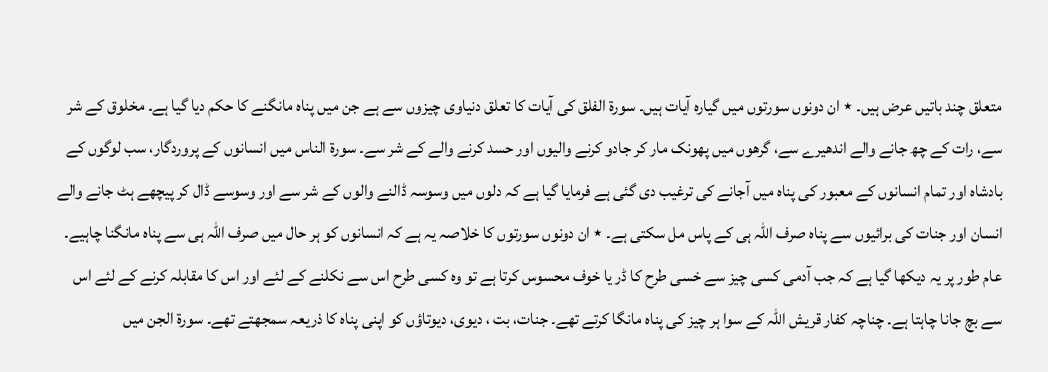متعلق چند باتیں عرض ہیں۔ ٭ ان دونوں سورتوں میں گیارہ آیات ہیں۔ سورة الفلق کی آیات کا تعلق دنیاوی چیزوں سے ہے جن میں پناہ مانگنے کا حکم دیا گیا ہے۔ مخلوق کے شر سے، رات کے چھ جانے والے اندھیرے سے، گرھوں میں پھونک مار کر جادو کرنے والیوں اور حسد کرنے والے کے شر سے۔ سورة الناس میں انسانوں کے پروردگار، سب لوگوں کے بادشاہ اور تمام انسانوں کے معبور کی پناہ میں آجانے کی ترغیب دی گئی ہے فرمایا گیا ہے کہ دلوں میں وسوسہ ڈالنے والوں کے شر سے اور وسوسے ڈال کر پیچھے ہٹ جانے والے انسان اور جنات کی برائیوں سے پناہ صرف اللہ ہی کے پاس مل سکتی ہے۔ ٭ ان دونوں سورتوں کا خلاصہ یہ ہے کہ انسانوں کو ہر حال میں صرف اللہ ہی سے پناہ مانگنا چاہیے۔ عام طور پر یہ دیکھا گیا ہے کہ جب آدمی کسی چیز سے خسی طرح کا ڈر یا خوف محسوس کرتا ہے تو وہ کسی طرح اس سے نکلنے کے لئے اور اس کا مقابلہ کرنے کے لئے اس سے بچ جانا چاہتا ہے۔ چناچہ کفار قریش اللہ کے سوا ہر چیز کی پناہ مانگا کرتے تھے۔ جنات، بت ، دیوی، دیوتاؤں کو اپنی پناہ کا ذریعہ سمجھتے تھے۔ سورة الجن میں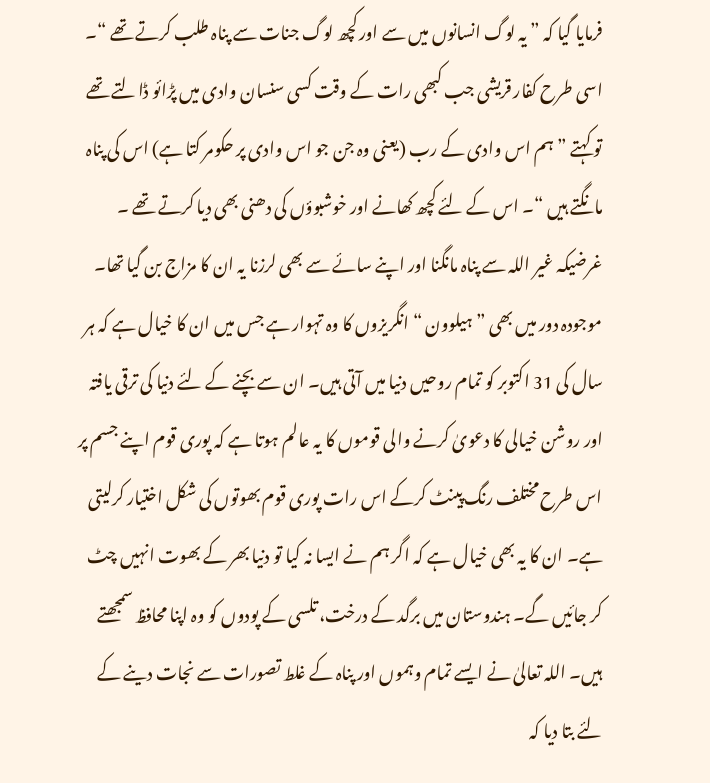فرمایا گیا کہ ” یہ لوگ انسانوں میں سے اور کچھ لوگ جنات سے پناہ طلب کرتے تھے “۔ اسی طرح کفار قریشی جب کبھی رات کے وقت کسی سنسان وادی میں پڑائو ڈالتے تھے تو کہتے ” ہم اس وادی کے رب (یعنی وہ جن جو اس وادی پر حکومر کتا ہے) اس کی پناہ مانگتے ہیں “۔ اس کے لئے کچھ کھانے اور خوشبوؤں کی دھنی بھی دیا کرتے تھے ۔ غرضیکہ غیر اللہ سے پناہ مانگنا اور اپنے سائے سے بھی لرزنا یہ ان کا مزاج بن گیا تھا۔ موجودہ دور میں بھی ” ہیلوون “ انگریزوں کا وہ تہوار ہے جس میں ان کا خیال ہے کہ ہر سال کی 31 اکتوبر کو تمام روحیں دنیا میں آتی ہیں۔ ان سے بچنے کے لئے دنیا کی ترقی یافتہ اور روشن خیالی کا دعویٰ کرنے والی قوموں کا یہ عالم ہوتا ہے کہ پوری قوم اپنے جسم پر اس طرح مختلف رنگ پینٹ کرکے اس رات پوری قوم بھوتوں کی شکل اختیار کرلیتی ہے۔ ان کا یہ بھی خیال ہے کہ اگر ہم نے ایسا نہ کیا تو دنیا بھر کے بھوت انہیں چٹ کر جائیں گے۔ ہندوستان میں برگد کے درخت، تلسی کے پودوں کو وہ اپنا محافظ سمجھتے ہیں۔ اللہ تعالیٰ نے ایسے تمام وہموں اور پناہ کے غلط تصورات سے نجات دینے کے لئے بتا دیا کہ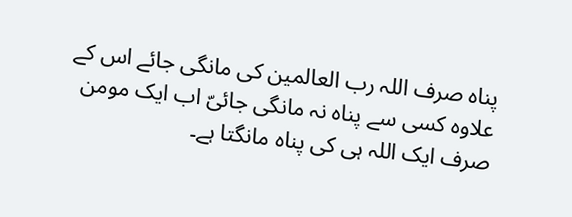پناہ صرف اللہ رب العالمین کی مانگی جائے اس کے علاوہ کسی سے پناہ نہ مانگی جائیّ اب ایک مومن صرف ایک اللہ ہی کی پناہ مانگتا ہے۔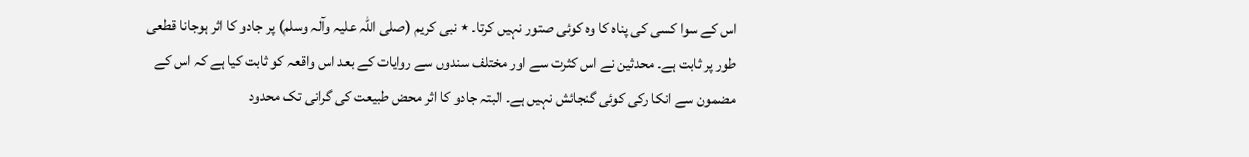اس کے سوا کسی کی پناہ کا وہ کوئی صتور نہیں کرتا۔ ٭ نبی کریم (صلی اللہ علیہ وآلہ وسلم) پر جادو کا اثر ہوجانا قطعی طور پر ثابت ہے۔ محدثین نے اس کثرت سے اور مختلف سندوں سے روایات کے بعد اس واقعہ کو ثابت کیا ہے کہ اس کے مضمون سے انکا رکی کوئی گنجائش نہیں ہے۔ البتہ جادو کا اثر محض طبیعت کی گرانی تک محدود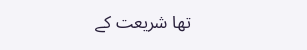تھا شریعت کے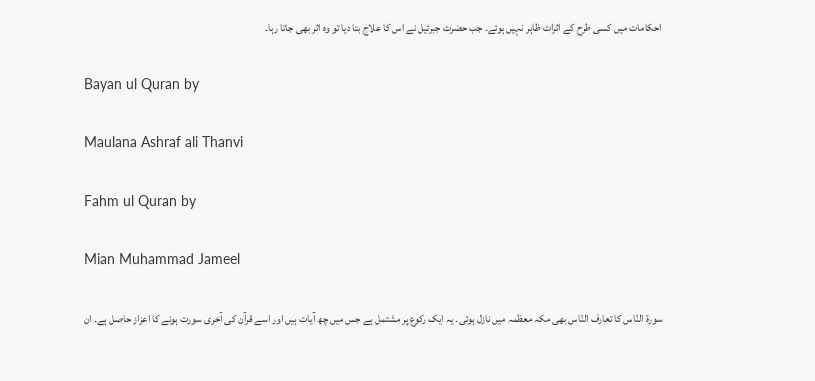احکامات میں کسی طرح کے اثرات ظاہر نہیں ہوئے۔ جب حضرت جبرئیل نے اس کا علاج بتا دیا تو وہ اثر بھی جاتا رہا۔

Bayan ul Quran by

Maulana Ashraf ali Thanvi

Fahm ul Quran by

Mian Muhammad Jameel

سورة النّاس کا تعارف النّاس بھی مکہ معظمہ میں نازل ہوئی۔ یہ ایک رکوع پر مشتمل ہے جس میں چھ آیات ہیں اور اسے قرآن کی آخری سورت ہونے کا اعزاز حاصل ہے۔ ان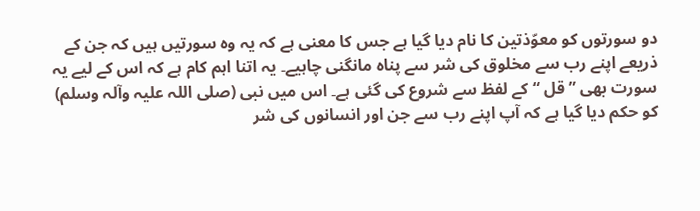دو سورتوں کو معوّذتین کا نام دیا گیا ہے جس کا معنی ہے کہ یہ وہ سورتیں ہیں کہ جن کے ذریعے اپنے رب سے مخلوق کی شر سے پناہ مانگنی چاہیے۔ یہ اتنا اہم کام ہے کہ اس کے لیے یہ سورت بھی ” قل “ کے لفظ سے شروع کی گئی ہے۔ اس میں نبی (صلی اللہ علیہ وآلہ وسلم) کو حکم دیا گیا ہے کہ آپ اپنے رب سے جن اور انسانوں کی شر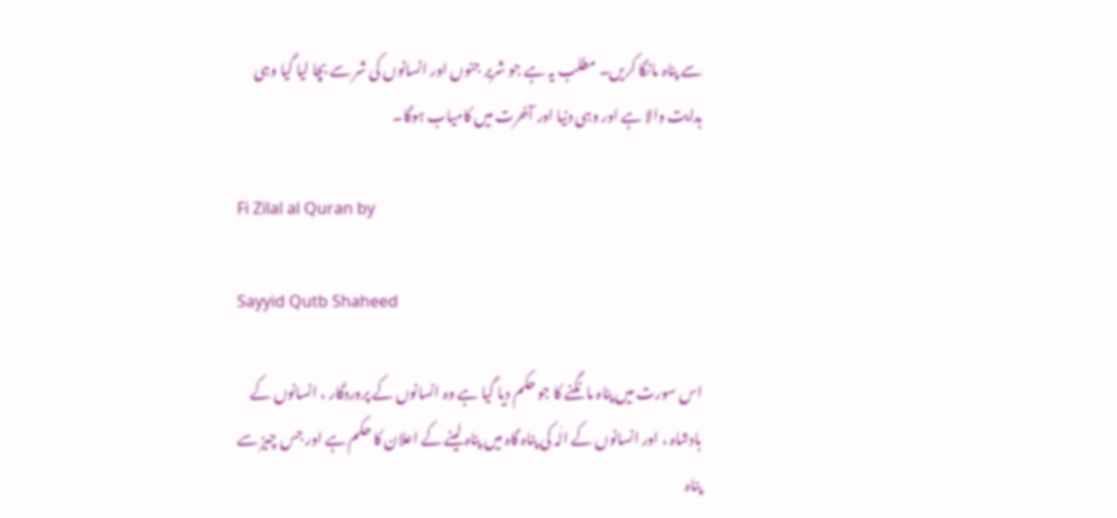سے پناہ مانگا کریں۔ مطلب یہ ہے جو شریر جنوں اور انسانوں کی شر سے بچا لیا گیا وہی ہدایت والا ہے اور وہی دنیا اور آخرت میں کامیاب ہوگا۔

Fi Zilal al Quran by

Sayyid Qutb Shaheed

اس سورت میں پناہ مانگنے کا جو حکم دیا گیا ہے وہ انسانوں کے پروردگار ، انسانوں کے بادشاہ ، اور انسانوں کے الٰہ کی پناہ گاہ میں پناہ لینے کے اعلان کا حکم ہے اور جس چیز سے پناہ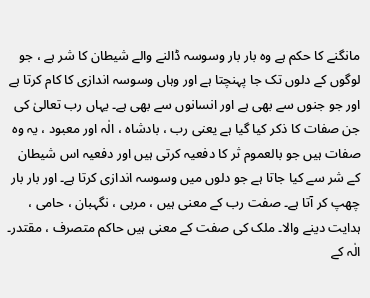مانگنے کا حکم ہے وہ بار بار وسوسہ ڈالنے والے شیطان کا شر ہے ، جو لوگوں کے دلوں تک جا پہنچتا ہے اور وہاں وسوسہ اندازی کا کام کرتا ہے اور جو جنوں سے بھی ہے اور انسانوں سے بھی ہے۔ یہاں رب تعالیٰ کی جن صفات کا ذکر کیا گیا ہے یعنی رب ، بادشاہ ، الٰہ اور معبود ، یہ وہ صفات ہیں جو بالعموم ثر کا دفعیہ کرتی ہیں اور دفعیہ اس شیطان کے شر سے کیا جاتا ہے جو دلوں میں وسوسہ اندازی کرتا ہے۔ اور بار بار چھپ کر آتا ہے۔ صفت رب کے معنی ہیں ، مربی ، نگہبان ، حامی ، ہدایت دینے والا۔ ملک کی صفت کے معنی ہیں حاکم متصرف ، مقتدر۔ الٰہ کے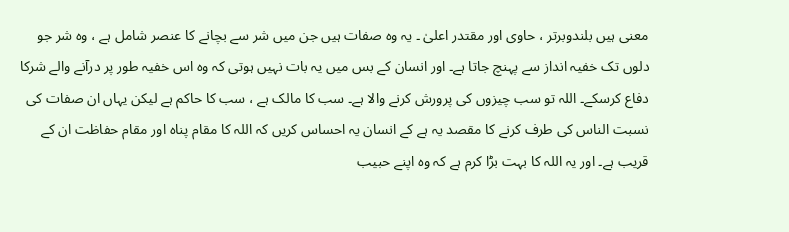معنی ہیں بلندوبرتر ، حاوی اور مقتدر اعلیٰ ۔ یہ وہ صفات ہیں جن میں شر سے بچانے کا عنصر شامل ہے ، وہ شر جو دلوں تک خفیہ انداز سے پہنچ جاتا ہے۔ اور انسان کے بس میں یہ بات نہیں ہوتی کہ وہ اس خفیہ طور پر درآنے والے شرکا دفاع کرسکے۔ اللہ تو سب چیزوں کی پرورش کرنے والا ہے۔ سب کا مالک ہے ، سب کا حاکم ہے لیکن یہاں ان صفات کی نسبت الناس کی طرف کرنے کا مقصد یہ ہے کے انسان یہ احساس کریں کہ اللہ کا مقام پناہ اور مقام حفاظت ان کے قریب ہے۔ اور یہ اللہ کا بہت بڑا کرم ہے کہ وہ اپنے حبیب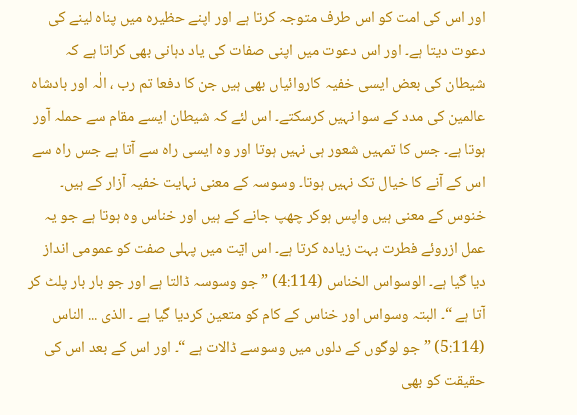اور اس کی امت کو اس طرف متوجہ کرتا ہے اور اپنے حظیرہ میں پناہ لینے کی دعوت دیتا ہے۔ اور اس دعوت میں اپنی صفات کی یاد دہانی بھی کراتا ہے کہ شیطان کی بعض ایسی خفیہ کاروائیاں بھی ہیں جن کا دفعا تم رب ، الٰہ اور بادشاہ عالمین کی مدد کے سوا نہیں کرسکتے۔ اس لئے کہ شیطان ایسے مقام سے حملہ آور ہوتا ہے۔ جس کا تمہیں شعور ہی نہیں ہوتا اور وہ ایسی راہ سے آتا ہے جس راہ سے اس کے آنے کا خیال تک نہیں ہوتا۔ وسوسہ کے معنی نہایت خفیہ آزار کے ہیں۔ خنوس کے معنی ہیں واپس ہوکر چھپ جانے کے ہیں اور خناس وہ ہوتا ہے جو یہ عمل ازروئے فطرت بہت زیادہ کرتا ہے۔ اس ایٓت میں پہلی صفت کو عمومی انداز دیا گیا ہے۔ الوسواس الخناس (4:114) ” جو وسوسہ ڈالتا ہے اور جو بار بار پلٹ کر آتا ہے “۔ البتہ وسواس اور خناس کے کام کو متعین کردیا گیا ہے ۔ الذی ... الناس (5:114) ” جو لوگوں کے دلوں میں وسوسے ڈالات ہے “۔ اور اس کے بعد اس کی حقیقت کو بھی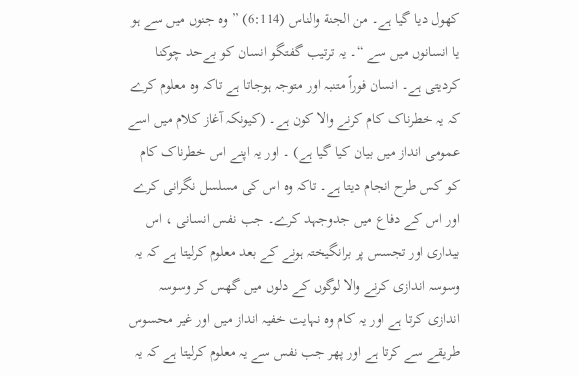کھول دیا گیا ہے۔ من الجنة والناس (6:114) ” وہ جنوں میں سے ہو یا انسانوں میں سے “۔ یہ ترتیب گفتگو انسان کو بےحد چوکنا کردیتی ہے۔ انسان فوراً متنبہ اور متوجہ ہوجاتا ہے تاکہ وہ معلوم کرے کہ یہ خطرناک کام کرنے والا کون ہے۔ (کیونکہ آغاز کلام میں اسے عمومی انداز میں بیان کیا گیا ہے) ۔ اور یہ اپنے اس خطرناک کام کو کس طرح انجام دیتا ہے۔ تاکہ وہ اس کی مسلسل نگرانی کرے اور اس کے دفاع میں جدوجہد کرے۔ جب نفس انسانی ، اس بیداری اور تجسس پر برانگیختہ ہونے کے بعد معلوم کرلیتا ہے کہ یہ وسوسہ اندازی کرنے والا لوگوں کے دلوں میں گھس کر وسوسہ اندازی کرتا ہے اور یہ کام وہ نہایت خفیہ انداز میں اور غیر محسوس طریقے سے کرتا ہے اور پھر جب نفس سے یہ معلوم کرلیتا ہے کہ یہ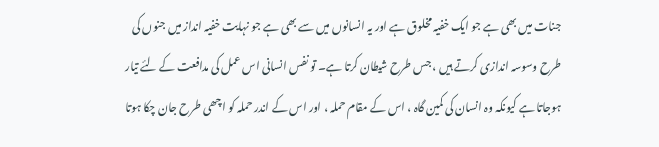جنات میں بھی ہے جو ایک خفیہ مخلوق ہے اور یہ انسانوں میں سے بھی ہے جو نہایت خفیہ انداز میں جنوں کی طرح وسوسہ اندازی کرتے ہیں ، جس طرح شیطان کرتا ہے۔ تو نفس انسانی اس عمل کی مدافعت کے لئے تیار ہوجاتا ہے کیونکہ وہ انسان کی کمین گاہ ، اس کے مقام حملہ ، اور اس کے اندر حملہ کو اچھی طرح جان چکا ہوتا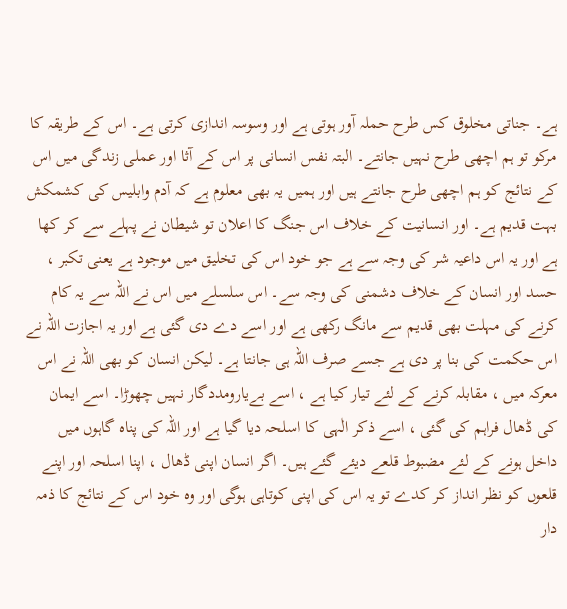ہے۔ جناتی مخلوق کس طرح حملہ آور ہوتی ہے اور وسوسہ اندازی کرتی ہے۔ اس کے طریقہ کا مرکو تو ہم اچھی طرح نہیں جانتے۔ البتہ نفس انسانی پر اس کے آثا اور عملی زندگی میں اس کے نتائج کو ہم اچھی طرح جانتے ہیں اور ہمیں یہ بھی معلوم ہے کہ آدم وابلیس کی کشمکش بہت قدیم ہے۔ اور انسانیت کے خلاف اس جنگ کا اعلان تو شیطان نے پہلے سے کر کھا ہے اور یہ اس داعیہ شر کی وجہ سے ہے جو خود اس کی تخلیق میں موجود ہے یعنی تکبر ، حسد اور انسان کے خلاف دشمنی کی وجہ سے۔ اس سلسلے میں اس نے اللہ سے یہ کام کرنے کی مہلت بھی قدیم سے مانگ رکھی ہے اور اسے دے دی گئی ہے اور یہ اجازت اللہ نے اس حکمت کی بنا پر دی ہے جسے صرف اللہ ہی جانتا ہے۔ لیکن انسان کو بھی اللہ نے اس معرکہ میں ، مقابلہ کرنے کے لئے تیار کیا ہے ، اسے بےیارومددگار نہیں چھوڑا۔ اسے ایمان کی ڈھال فراہم کی گئی ، اسے ذکر الٰہی کا اسلحہ دیا گیا ہے اور اللہ کی پناہ گاہوں میں داخل ہونے کے لئے مضبوط قلعے دیئے گئے ہیں۔ اگر انسان اپنی ڈھال ، اپنا اسلحہ اور اپنے قلعوں کو نظر انداز کر کدے تو یہ اس کی اپنی کوتاہی ہوگی اور وہ خود اس کے نتائج کا ذمہ دار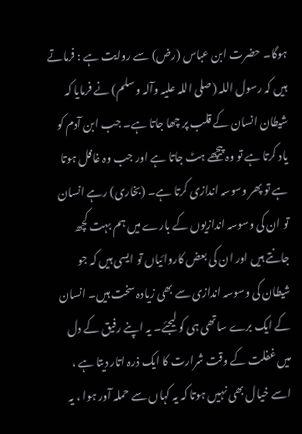ہوگا۔ حضرت ابن عباس (رض) سے روایت ہے : فرماتے ہیں کہ رسول اللہ (صلی اللہ علیہ وآلہ وسلم) نے فرمایا کہ شیطان انسان کے قلب پر چھا جاتا ہے۔ جب ابن آدم کو یاد کرتا ہے تو وہ پیچھے ہٹ جاتا ہے اور جب وہ غافل ہوتا ہے تو پھر وسوسہ اندازی کرتا ہے۔ (بخاری) رہے انسان تو ان کی وسوسہ اندازیوں کے بارے میں ہم بہت کچھ جانتے ہیں اور ان کی بعض کاروائیاں تو ایسی ہیں کہ جو شیطان کی وسوسہ اندازی سے بھی زیادہ سخت ہیں۔ انسان کے ایک برے ساتھی ہی کو لیجئے۔ یہ اپنے رفیق کے دل میں غفلت کے وقت شرارت کا ایک ذرہ اتار دیتا ہے ، اسے خیال بھی نہیں ہوتا کہ یہ کہاں سے حملہ آور ہوا ، یہ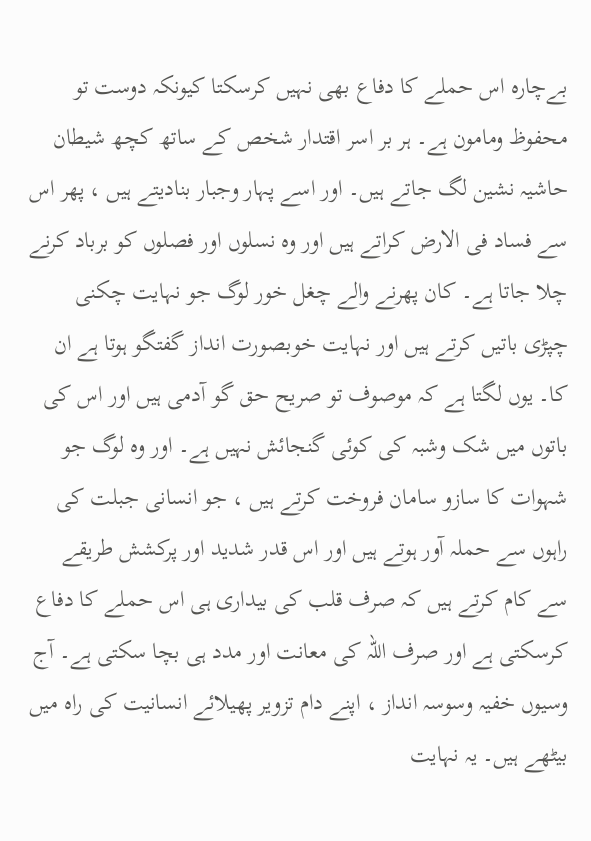بےچارہ اس حملے کا دفاع بھی نہیں کرسکتا کیونکہ دوست تو محفوظ ومامون ہے۔ ہر بر اسر اقتدار شخص کے ساتھ کچھ شیطان حاشیہ نشین لگ جاتے ہیں۔ اور اسے پہار وجبار بنادیتے ہیں ، پھر اس سے فساد فی الارض کراتے ہیں اور وہ نسلوں اور فصلوں کو برباد کرنے چلا جاتا ہے۔ کان پھرنے والے چغل خور لوگ جو نہایت چکنی چپڑی باتیں کرتے ہیں اور نہایت خوبصورت انداز گفتگو ہوتا ہے ان کا۔ یوں لگتا ہے کہ موصوف تو صریح حق گو آدمی ہیں اور اس کی باتوں میں شک وشبہ کی کوئی گنجائش نہیں ہے۔ اور وہ لوگ جو شہوات کا سازو سامان فروخت کرتے ہیں ، جو انسانی جبلت کی راہوں سے حملہ آور ہوتے ہیں اور اس قدر شدید اور پرکشش طریقے سے کام کرتے ہیں کہ صرف قلب کی بیداری ہی اس حملے کا دفاع کرسکتی ہے اور صرف اللہ کی معانت اور مدد ہی بچا سکتی ہے۔ آج وسیوں خفیہ وسوسہ انداز ، اپنے دام تزویر پھیلائے انسانیت کی راہ میں بیٹھے ہیں۔ یہ نہایت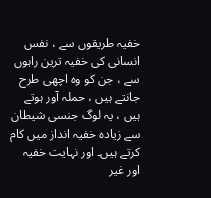خفیہ طریقوں سے ، نفس انسانی کی خفیہ ترین راہوں سے ، جن کو وہ اچھی طرح جانتے ہیں ، حملہ آور ہوتے ہیں ، یہ لوگ جنسی شیطان سے زیادہ خفیہ انداز میں کام کرتے ہیں۔ اور نہایت خفیہ اور غیر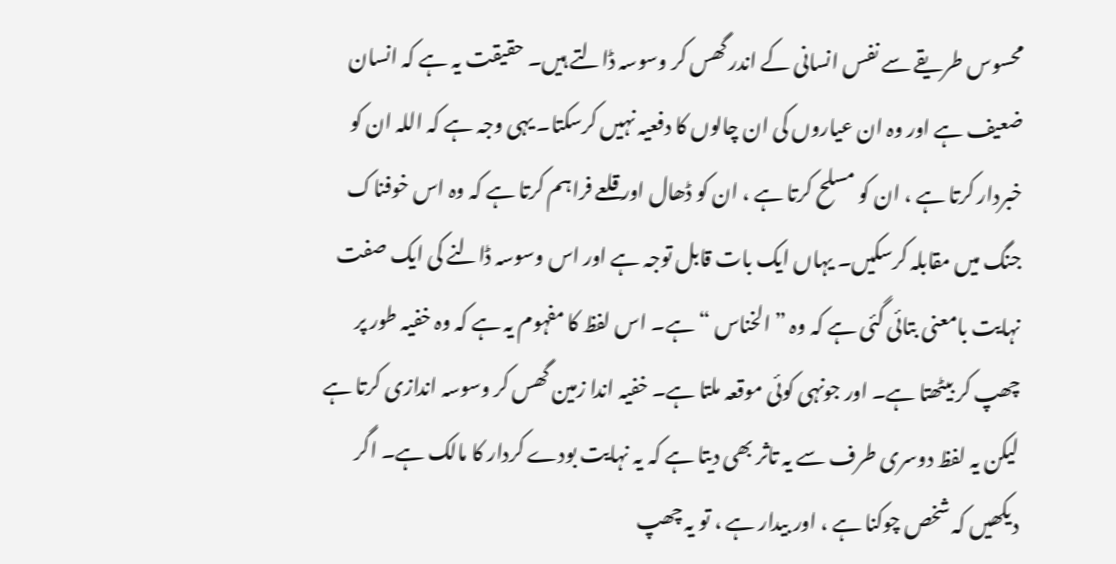محسوس طریقے سے نفس انسانی کے اندر گھس کر وسوسہ ڈالتے ہیں۔ حقیقت یہ ہے کہ انسان ضعیف ہے اور وہ ان عیاروں کی ان چالوں کا دفعیہ نہیں کرسکتا۔ یہی وجہ ہے کہ اللہ ان کو خبردار کرتا ہے ، ان کو مسلح کرتا ہے ، ان کو ڈھال اور قلعے فراہم کرتا ہے کہ وہ اس خوفناک جنگ میں مقابلہ کرسکیں۔ یہاں ایک بات قابل توجہ ہے اور اس وسوسہ ڈالنے کی ایک صفت نہایت بامعنی بتائی گئی ہے کہ وہ ” الخناس “ ہے۔ اس لفظ کا مفہوم یہ ہے کہ وہ خفیہ طور پر چھپ کر بیٹھتا ہے۔ اور جونہی کوئی موقعہ ملتا ہے۔ خفیہ اندا زمین گھس کر وسوسہ اندازی کرتا ہے لیکن یہ لفظ دوسری طرف سے یہ تاثر بھی دیتا ہے کہ یہ نہایت بودے کردار کا مالک ہے۔ اگر دیکھیں کہ شخص چوکنا ہے ، اور بیدار ہے ، تو یہ چھپ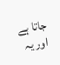جاتا ہے اور یہ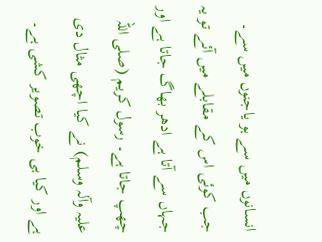انسانوں میں سے ہو یاجنوں میں سے۔ جب کوئی اس کے مقابلے میں آئے تو یہ جہاں سے آتا ہے ادھر بھاگ جاتا ہے اور چھپ جاتا ہے۔ رسول کریم (صلی اللہ علیہ وآلہ وسلم) نے کیا اچھی مثال دی ہے اور کیا ہی خوب تصویر کشی ہے۔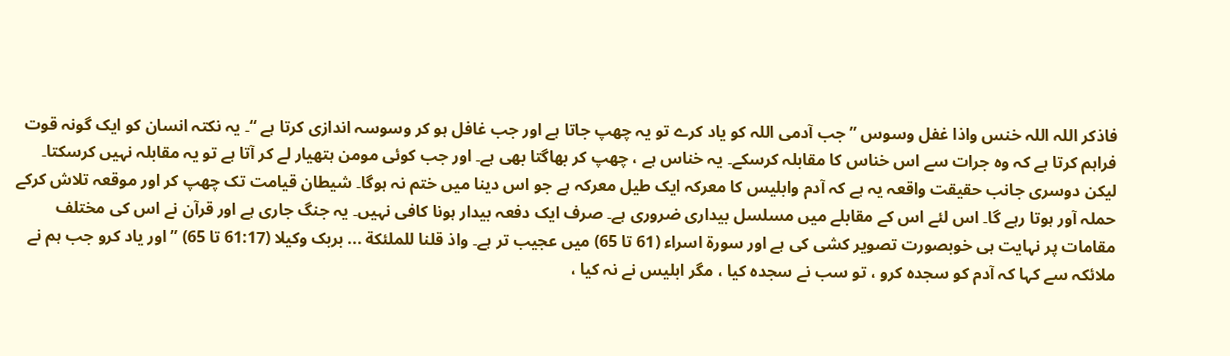فاذکر اللہ اللہ خنس واذا غفل وسوس ” جب آدمی اللہ کو یاد کرے تو یہ چھپ جاتا ہے اور جب غافل ہو کر وسوسہ اندازی کرتا ہے “۔ یہ نکتہ انسان کو ایک گونہ قوت فراہم کرتا ہے کہ وہ جرات سے اس خناس کا مقابلہ کرسکے۔ یہ خناس ہے ، چھپ کر بھاگتا بھی ہے۔ اور جب کوئی مومن ہتھیار لے کر آتا ہے تو یہ مقابلہ نہیں کرسکتا۔ لیکن دوسری جانب حقیقت واقعہ یہ ہے کہ آدم وابلیس کا معرکہ ایک طیل معرکہ ہے جو اس دینا میں ختم نہ ہوگا۔ شیطان قیامت تک چھپ کر اور موقعہ تلاش کرکے حملہ آور ہوتا رہے گا۔ اس لئے اس کے مقابلے میں مسلسل بیداری ضروری ہے۔ صرف ایک دفعہ بیدار ہونا کافی نہیں۔ یہ جنگ جاری ہے اور قرآن نے اس کی مختلف مقامات پر نہایت ہی خوبصورت تصویر کشی کی ہے اور سورة اسراء (61 تا 65) میں عجیب تر ہے۔ واذ قلنا للملئکة ... بربک وکیلا (61:17 تا 65) ” اور یاد کرو جب ہم نے ملائکہ سے کہا کہ آدم کو سجدہ کرو ، تو سب نے سجدہ کیا ، مگر ابلیس نے نہ کیا ،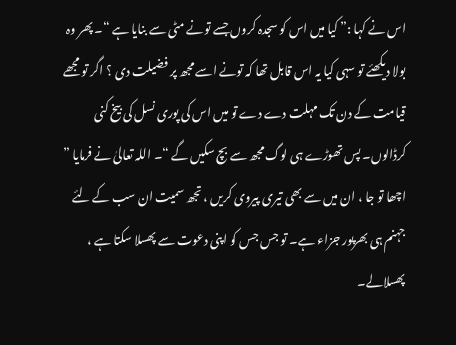اس نے کہا :” کیا میں اس کو سجدہ کروں جسے تونے مٹی سے بنایا ہے “۔ پھر وہ بولا دیکھئے تو سہی کیا یہ اس قابل تھا کہ تونے اسے مجھ پر فضیلت دی ؟ اگر تو مجھے قیامت کے دن تک مہلت دے دے تو میں اس کی پوری نسل کی بیخ کنی کرڈالوں۔ پس تھوڑے ہی لوگ مجھ سے بچ سکیں گے “۔ اللہ تعالیٰ نے فرمایا ” اچھا تو جا ، ان میں سے بھی تیری پیروی کریں ، تجھ سمیت ان سب کے لئے جہنم ہی بھرپور جزاء ہے۔ تو جس جس کو اپنی دعوت سے پھسلا سکتا ہے ، پھسلالے۔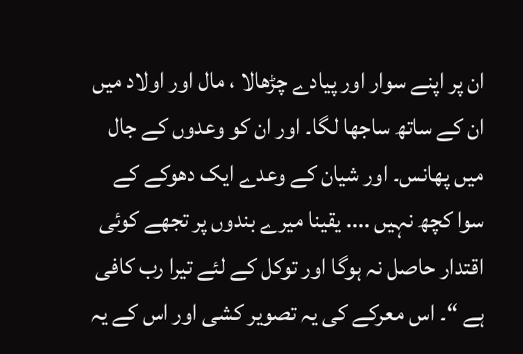ان پر اپنے سوار اور پیادے چڑھالا ، مال اور اولاد میں ان کے ساتھ ساجھا لگا۔ اور ان کو وعدوں کے جال میں پھانس۔ اور شیان کے وعدے ایک دھوکے کے سوا کچھ نہیں .... یقینا میرے بندوں پر تجھے کوئی اقتدار حاصل نہ ہوگا اور توکل کے لئے تیرا رب کافی ہے “۔ اس معرکے کی یہ تصویر کشی اور اس کے یہ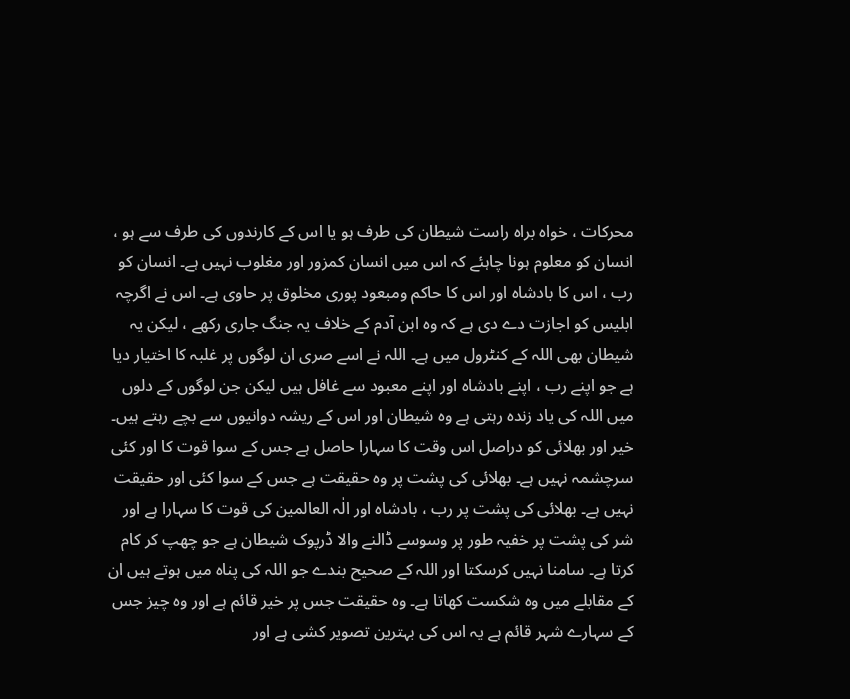محرکات ، خواہ براہ راست شیطان کی طرف ہو یا اس کے کارندوں کی طرف سے ہو ، انسان کو معلوم ہونا چاہئے کہ اس میں انسان کمزور اور مغلوب نہیں ہے۔ انسان کو رب ، اس کا بادشاہ اور اس کا حاکم ومبعود پوری مخلوق پر حاوی ہے۔ اس نے اگرچہ ابلیس کو اجازت دے دی ہے کہ وہ ابن آدم کے خلاف یہ جنگ جاری رکھے ، لیکن یہ شیطان بھی اللہ کے کنٹرول میں ہے۔ اللہ نے اسے صری ان لوگوں پر غلبہ کا اختیار دیا ہے جو اپنے رب ، اپنے بادشاہ اور اپنے معبود سے غافل ہیں لیکن جن لوگوں کے دلوں میں اللہ کی یاد زندہ رہتی ہے وہ شیطان اور اس کے ریشہ دوانیوں سے بچے رہتے ہیں۔ خیر اور بھلائی کو دراصل اس وقت کا سہارا حاصل ہے جس کے سوا قوت کا اور کئی سرچشمہ نہیں ہے۔ بھلائی کی پشت پر وہ حقیقت ہے جس کے سوا کئی اور حقیقت نہیں ہے۔ بھلائی کی پشت پر رب ، بادشاہ اور الٰہ العالمین کی قوت کا سہارا ہے اور شر کی پشت پر خفیہ طور پر وسوسے ڈالنے والا ڈرپوک شیطان ہے جو چھپ کر کام کرتا ہے۔ سامنا نہیں کرسکتا اور اللہ کے صحیح بندے جو اللہ کی پناہ میں ہوتے ہیں ان کے مقابلے میں وہ شکست کھاتا ہے۔ وہ حقیقت جس پر خیر قائم ہے اور وہ چیز جس کے سہارے شہر قائم ہے یہ اس کی بہترین تصویر کشی ہے اور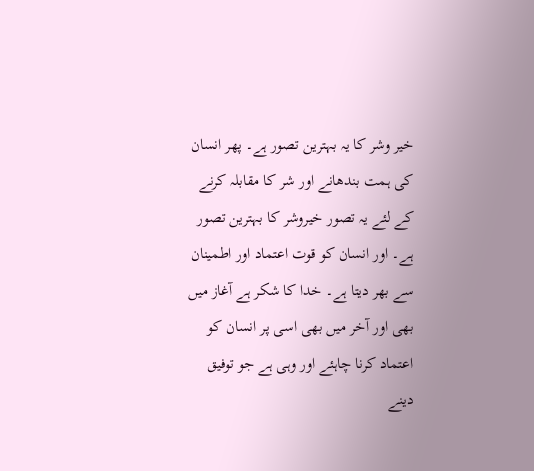خیر وشر کا یہ بہترین تصور ہے۔ پھر انسان کی ہمت بندھانے اور شر کا مقابلہ کرنے کے لئے یہ تصور خیروشر کا بہترین تصور ہے۔ اور انسان کو قوت اعتماد اور اطمینان سے بھر دیتا ہے۔ خدا کا شکر ہے آغاز میں بھی اور آخر میں بھی اسی پر انسان کو اعتماد کرنا چاہئے اور وہی ہے جو توفیق دینے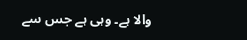والا ہے۔ وہی ہے جس سے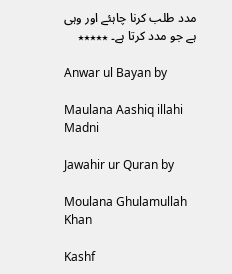مدد طلب کرنا چاہئے اور وہی ہے جو مدد کرتا ہے۔ ٭٭٭٭٭

Anwar ul Bayan by

Maulana Aashiq illahi Madni

Jawahir ur Quran by

Moulana Ghulamullah Khan

Kashf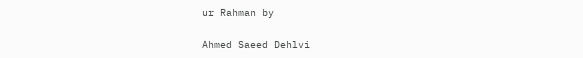ur Rahman by

Ahmed Saeed Dehlvi